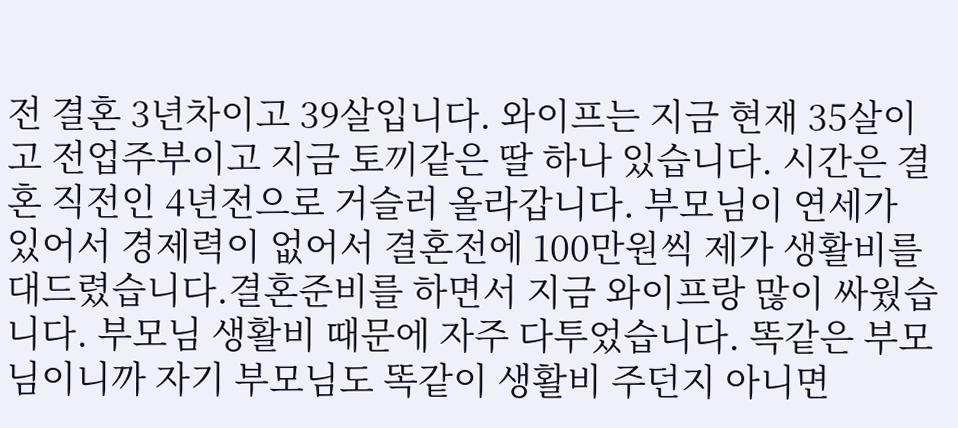전 결혼 3년차이고 39살입니다. 와이프는 지금 현재 35살이고 전업주부이고 지금 토끼같은 딸 하나 있습니다. 시간은 결혼 직전인 4년전으로 거슬러 올라갑니다. 부모님이 연세가 있어서 경제력이 없어서 결혼전에 100만원씩 제가 생활비를 대드렸습니다.결혼준비를 하면서 지금 와이프랑 많이 싸웠습니다. 부모님 생활비 때문에 자주 다투었습니다. 똑같은 부모님이니까 자기 부모님도 똑같이 생활비 주던지 아니면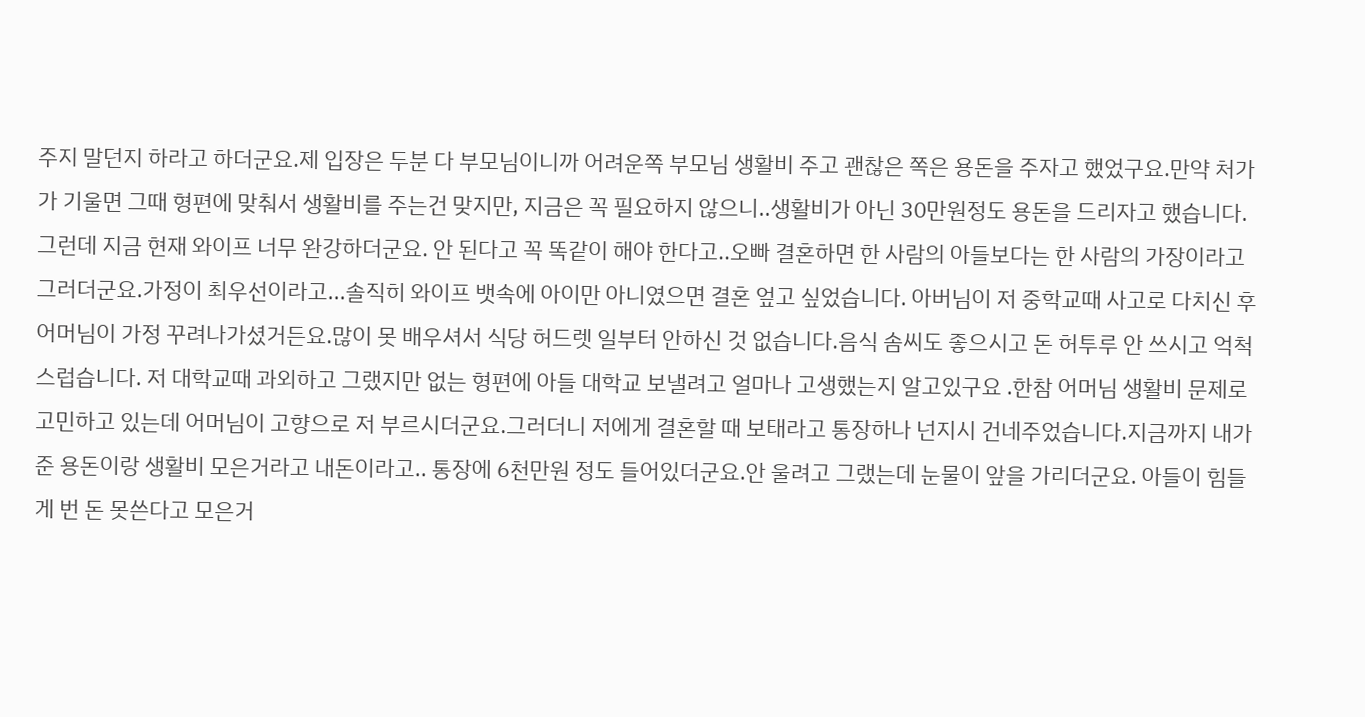주지 말던지 하라고 하더군요.제 입장은 두분 다 부모님이니까 어려운쪽 부모님 생활비 주고 괜찮은 쪽은 용돈을 주자고 했었구요.만약 처가가 기울면 그때 형편에 맞춰서 생활비를 주는건 맞지만, 지금은 꼭 필요하지 않으니..생활비가 아닌 30만원정도 용돈을 드리자고 했습니다.그런데 지금 현재 와이프 너무 완강하더군요. 안 된다고 꼭 똑같이 해야 한다고..오빠 결혼하면 한 사람의 아들보다는 한 사람의 가장이라고 그러더군요.가정이 최우선이라고...솔직히 와이프 뱃속에 아이만 아니였으면 결혼 엎고 싶었습니다. 아버님이 저 중학교때 사고로 다치신 후 어머님이 가정 꾸려나가셨거든요.많이 못 배우셔서 식당 허드렛 일부터 안하신 것 없습니다.음식 솜씨도 좋으시고 돈 허투루 안 쓰시고 억척스럽습니다. 저 대학교때 과외하고 그랬지만 없는 형편에 아들 대학교 보낼려고 얼마나 고생했는지 알고있구요 .한참 어머님 생활비 문제로 고민하고 있는데 어머님이 고향으로 저 부르시더군요.그러더니 저에게 결혼할 때 보태라고 통장하나 넌지시 건네주었습니다.지금까지 내가 준 용돈이랑 생활비 모은거라고 내돈이라고.. 통장에 6천만원 정도 들어있더군요.안 울려고 그랬는데 눈물이 앞을 가리더군요. 아들이 힘들게 번 돈 못쓴다고 모은거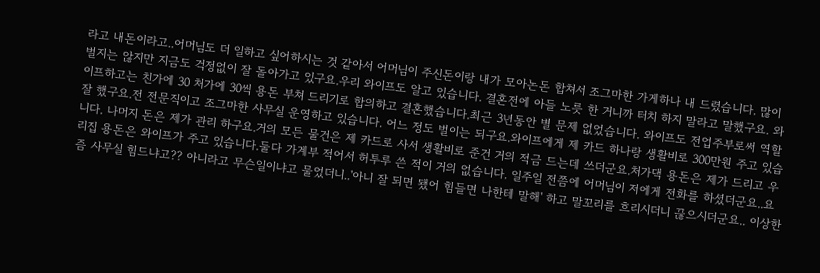라고 내돈이라고..어머님도 더 일하고 싶어하시는 것 같아서 어머님이 주신돈이랑 내가 모아논돈 합쳐서 조그마한 가게하나 내 드렸습니다. 많이 벌지는 않지만 지금도 걱정없이 잘 돌아가고 있구요.우리 와이프도 알고 있습니다. 결혼전에 아들 노릇 한 거니까 터치 하지 말라고 말했구요. 와이프하고는 친가에 30 처가에 30씩 용돈 부쳐 드리기로 합의하고 결혼했습니다.최근 3년동안 별 문제 없었습니다. 와이프도 전업주부로써 역할 잘 했구요.전 전문직이고 조그마한 사무실 운영하고 있습니다. 어느 정도 벌이는 되구요.와이프에게 제 카드 하나랑 생활비로 300만원 주고 있습니다. 나머지 돈은 제가 관리 하구요.거의 모든 물건은 제 카드로 사서 생활비로 준건 거의 적금 드는데 쓰더군요.처가댁 용돈은 제가 드리고 우리집 용돈은 와이프가 주고 있습니다.둘다 가계부 적어서 허투루 쓴 적이 거의 없습니다. 일주일 전쯤에 어머님이 저에게 전화를 하셨더군요..요즘 사무실 힘드냐고?? 아니라고 무슨일이냐고 물었더니..'아니 잘 되면 됐어 힘들면 나한테 말해' 하고 말꼬리를 흐리시더니 끊으시더군요.. 이상한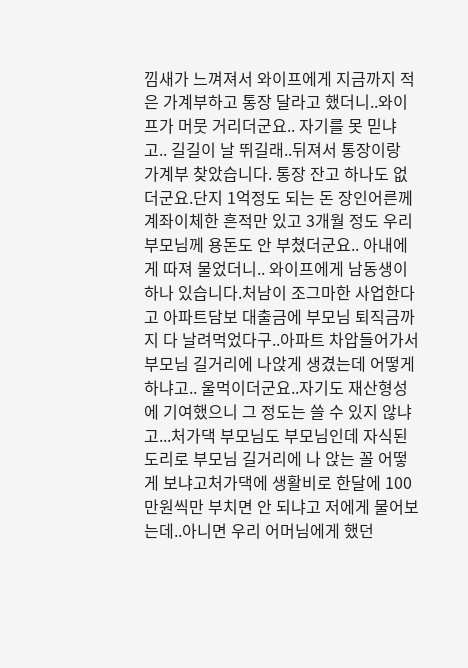낌새가 느껴져서 와이프에게 지금까지 적은 가계부하고 통장 달라고 했더니..와이프가 머뭇 거리더군요.. 자기를 못 믿냐고.. 길길이 날 뛰길래..뒤져서 통장이랑 가계부 찾았습니다. 통장 잔고 하나도 없더군요.단지 1억정도 되는 돈 장인어른께 계좌이체한 흔적만 있고 3개월 정도 우리 부모님께 용돈도 안 부쳤더군요.. 아내에게 따져 물었더니.. 와이프에게 남동생이 하나 있습니다.처남이 조그마한 사업한다고 아파트담보 대출금에 부모님 퇴직금까지 다 날려먹었다구..아파트 차압들어가서 부모님 길거리에 나앉게 생겼는데 어떻게 하냐고.. 울먹이더군요..자기도 재산형성에 기여했으니 그 정도는 쓸 수 있지 않냐고...처가댁 부모님도 부모님인데 자식된 도리로 부모님 길거리에 나 앉는 꼴 어떻게 보냐고처가댁에 생활비로 한달에 100만원씩만 부치면 안 되냐고 저에게 물어보는데..아니면 우리 어머님에게 했던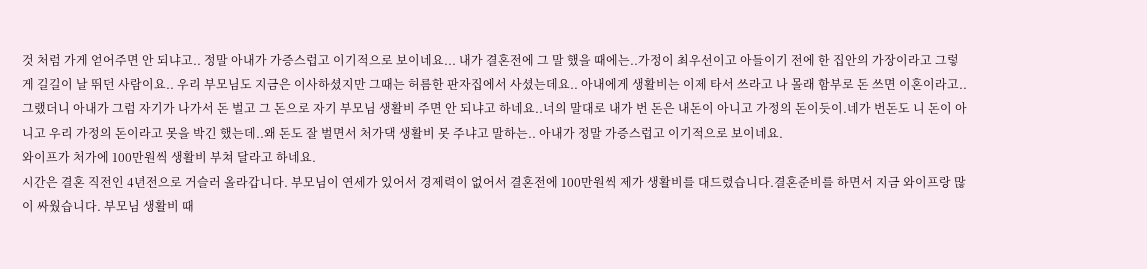것 처럼 가게 얻어주면 안 되냐고.. 정말 아내가 가증스럽고 이기적으로 보이네요... 내가 결혼전에 그 말 했을 때에는..가정이 최우선이고 아들이기 전에 한 집안의 가장이라고 그렇게 길길이 날 뛰던 사람이요.. 우리 부모님도 지금은 이사하셨지만 그때는 허름한 판자집에서 사셨는데요.. 아내에게 생활비는 이제 타서 쓰라고 나 몰래 함부로 돈 쓰면 이혼이라고..그랬더니 아내가 그럼 자기가 나가서 돈 벌고 그 돈으로 자기 부모님 생활비 주면 안 되냐고 하네요..너의 말대로 내가 번 돈은 내돈이 아니고 가정의 돈이듯이.네가 번돈도 니 돈이 아니고 우리 가정의 돈이라고 못을 박긴 했는데..왜 돈도 잘 벌면서 처가댁 생활비 못 주냐고 말하는.. 아내가 정말 가증스럽고 이기적으로 보이네요.
와이프가 처가에 100만원씩 생활비 부쳐 달라고 하네요.
시간은 결혼 직전인 4년전으로 거슬러 올라갑니다. 부모님이 연세가 있어서 경제력이 없어서 결혼전에 100만원씩 제가 생활비를 대드렸습니다.결혼준비를 하면서 지금 와이프랑 많이 싸웠습니다. 부모님 생활비 때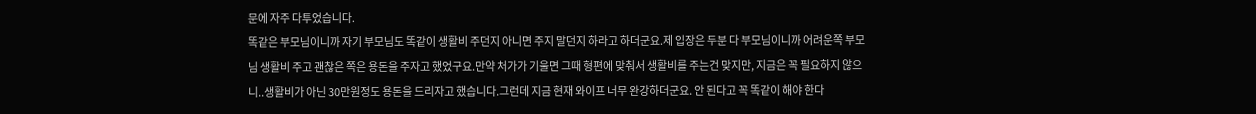문에 자주 다투었습니다.
똑같은 부모님이니까 자기 부모님도 똑같이 생활비 주던지 아니면 주지 말던지 하라고 하더군요.제 입장은 두분 다 부모님이니까 어려운쪽 부모님 생활비 주고 괜찮은 쪽은 용돈을 주자고 했었구요.만약 처가가 기울면 그때 형편에 맞춰서 생활비를 주는건 맞지만, 지금은 꼭 필요하지 않으니..생활비가 아닌 30만원정도 용돈을 드리자고 했습니다.그런데 지금 현재 와이프 너무 완강하더군요. 안 된다고 꼭 똑같이 해야 한다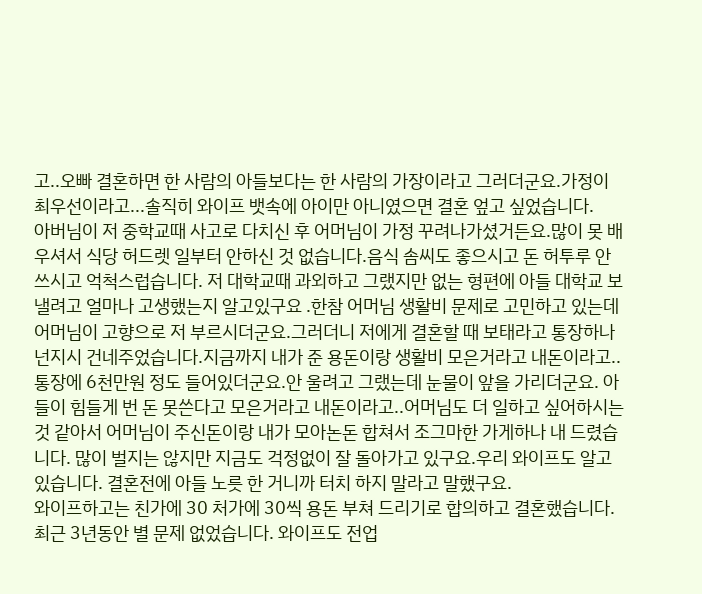고..오빠 결혼하면 한 사람의 아들보다는 한 사람의 가장이라고 그러더군요.가정이 최우선이라고...솔직히 와이프 뱃속에 아이만 아니였으면 결혼 엎고 싶었습니다.
아버님이 저 중학교때 사고로 다치신 후 어머님이 가정 꾸려나가셨거든요.많이 못 배우셔서 식당 허드렛 일부터 안하신 것 없습니다.음식 솜씨도 좋으시고 돈 허투루 안 쓰시고 억척스럽습니다. 저 대학교때 과외하고 그랬지만 없는 형편에 아들 대학교 보낼려고 얼마나 고생했는지 알고있구요 .한참 어머님 생활비 문제로 고민하고 있는데 어머님이 고향으로 저 부르시더군요.그러더니 저에게 결혼할 때 보태라고 통장하나 넌지시 건네주었습니다.지금까지 내가 준 용돈이랑 생활비 모은거라고 내돈이라고.. 통장에 6천만원 정도 들어있더군요.안 울려고 그랬는데 눈물이 앞을 가리더군요. 아들이 힘들게 번 돈 못쓴다고 모은거라고 내돈이라고..어머님도 더 일하고 싶어하시는 것 같아서 어머님이 주신돈이랑 내가 모아논돈 합쳐서 조그마한 가게하나 내 드렸습니다. 많이 벌지는 않지만 지금도 걱정없이 잘 돌아가고 있구요.우리 와이프도 알고 있습니다. 결혼전에 아들 노릇 한 거니까 터치 하지 말라고 말했구요.
와이프하고는 친가에 30 처가에 30씩 용돈 부쳐 드리기로 합의하고 결혼했습니다.최근 3년동안 별 문제 없었습니다. 와이프도 전업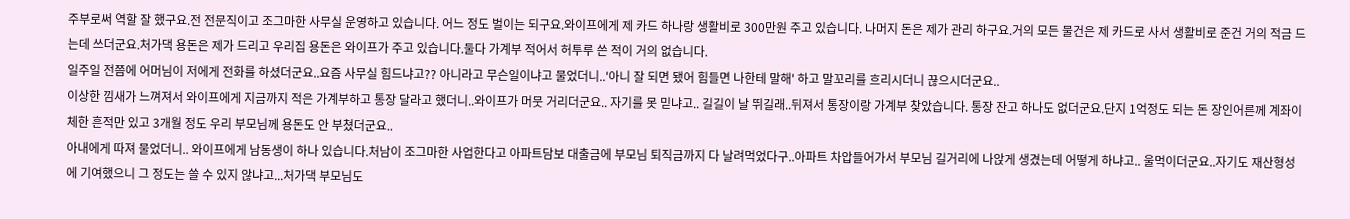주부로써 역할 잘 했구요.전 전문직이고 조그마한 사무실 운영하고 있습니다. 어느 정도 벌이는 되구요.와이프에게 제 카드 하나랑 생활비로 300만원 주고 있습니다. 나머지 돈은 제가 관리 하구요.거의 모든 물건은 제 카드로 사서 생활비로 준건 거의 적금 드는데 쓰더군요.처가댁 용돈은 제가 드리고 우리집 용돈은 와이프가 주고 있습니다.둘다 가계부 적어서 허투루 쓴 적이 거의 없습니다.
일주일 전쯤에 어머님이 저에게 전화를 하셨더군요..요즘 사무실 힘드냐고?? 아니라고 무슨일이냐고 물었더니..'아니 잘 되면 됐어 힘들면 나한테 말해' 하고 말꼬리를 흐리시더니 끊으시더군요..
이상한 낌새가 느껴져서 와이프에게 지금까지 적은 가계부하고 통장 달라고 했더니..와이프가 머뭇 거리더군요.. 자기를 못 믿냐고.. 길길이 날 뛰길래..뒤져서 통장이랑 가계부 찾았습니다. 통장 잔고 하나도 없더군요.단지 1억정도 되는 돈 장인어른께 계좌이체한 흔적만 있고 3개월 정도 우리 부모님께 용돈도 안 부쳤더군요..
아내에게 따져 물었더니.. 와이프에게 남동생이 하나 있습니다.처남이 조그마한 사업한다고 아파트담보 대출금에 부모님 퇴직금까지 다 날려먹었다구..아파트 차압들어가서 부모님 길거리에 나앉게 생겼는데 어떻게 하냐고.. 울먹이더군요..자기도 재산형성에 기여했으니 그 정도는 쓸 수 있지 않냐고...처가댁 부모님도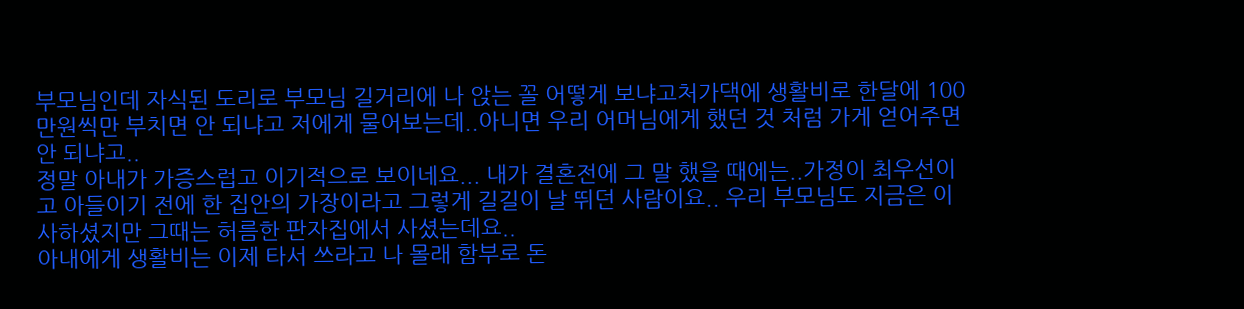부모님인데 자식된 도리로 부모님 길거리에 나 앉는 꼴 어떻게 보냐고처가댁에 생활비로 한달에 100만원씩만 부치면 안 되냐고 저에게 물어보는데..아니면 우리 어머님에게 했던 것 처럼 가게 얻어주면 안 되냐고..
정말 아내가 가증스럽고 이기적으로 보이네요... 내가 결혼전에 그 말 했을 때에는..가정이 최우선이고 아들이기 전에 한 집안의 가장이라고 그렇게 길길이 날 뛰던 사람이요.. 우리 부모님도 지금은 이사하셨지만 그때는 허름한 판자집에서 사셨는데요..
아내에게 생활비는 이제 타서 쓰라고 나 몰래 함부로 돈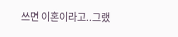쓰면 이혼이라고..그랬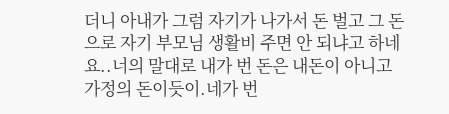더니 아내가 그럼 자기가 나가서 돈 벌고 그 돈으로 자기 부모님 생활비 주면 안 되냐고 하네요..너의 말대로 내가 번 돈은 내돈이 아니고 가정의 돈이듯이.네가 번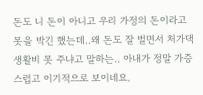돈도 니 돈이 아니고 우리 가정의 돈이라고 못을 박긴 했는데..왜 돈도 잘 벌면서 처가댁 생활비 못 주냐고 말하는.. 아내가 정말 가증스럽고 이기적으로 보이네요.